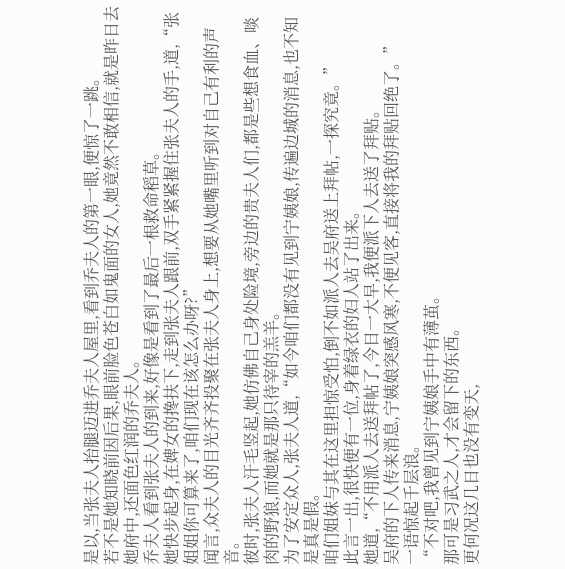是以,当张夫人抬腿迈进乔夫人屋里,看到乔夫人的第一眼,便惊了一跳。
若不是她知晓前因后果,眼前脸色苍白如鬼面的女人,她竟然不敢相信,就是昨日去她府中,还面色红润的乔夫人。
乔夫人看到张夫人的到来,好像是看到了最后一根救命稻草。
她快步起身,在婢女的搀扶下,走到张夫人跟前,双手紧紧握住张夫人的手,道,“张姐姐你可算来了,咱们现在该怎么办呀?”
闻言,众夫人的目光齐齐投聚在张夫人身上,想要从她嘴里听到对自己有利的声音。
彼时,张夫人汗毛竖起,她仿佛自己身处险境,旁边的贵夫人们,都是些想食血、啖肉的野狼,而她就是那只待宰的羔羊。
为了安定众人,张夫人道,“如今咱们都没有见到宁姨娘,传遍边城的消息,也不知是真是假。
咱们姐妹与其在这里担惊受怕,倒不如派人去吴府送上拜帖,一探究竟。”
此言一出,很快便有一位,身着绿衣的妇人站了出来。
她道,“不用派人去送拜帖了,今日一大早,我便派下人去送了拜贴。
吴府的下人传来消息,宁姨娘突感风寒,不便见客,直接将我的拜贴回绝了。”
一语惊起千层浪。
“不对吧,我曾见到宁姨娘手中有薄茧。
那可是习武之人,才会留下的东西。
更何况这几日也没有变天,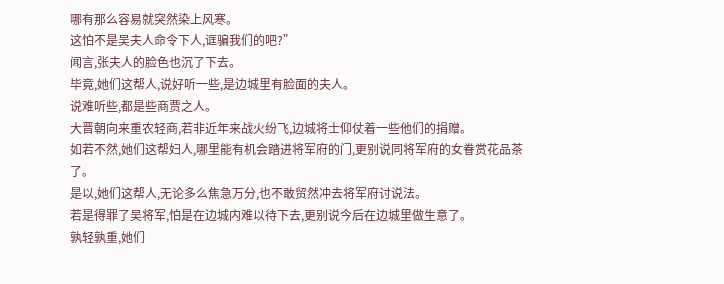哪有那么容易就突然染上风寒。
这怕不是吴夫人命令下人,诓骗我们的吧?”
闻言,张夫人的脸色也沉了下去。
毕竟,她们这帮人,说好听一些,是边城里有脸面的夫人。
说难听些,都是些商贾之人。
大晋朝向来重农轻商,若非近年来战火纷飞,边城将士仰仗着一些他们的捐赠。
如若不然,她们这帮妇人,哪里能有机会踏进将军府的门,更别说同将军府的女眷赏花品茶了。
是以,她们这帮人,无论多么焦急万分,也不敢贸然冲去将军府讨说法。
若是得罪了吴将军,怕是在边城内难以待下去,更别说今后在边城里做生意了。
孰轻孰重,她们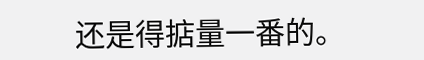还是得掂量一番的。